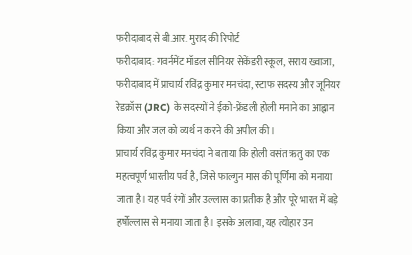फरीदाबाद से बी.आर. मुराद की रिपोर्ट
फरीदाबाद: गवर्नमेंट मॉडल सीनियर सेकेंडरी स्कूल, सराय ख्वाजा, फरीदाबाद में प्राचार्य रविंद्र कुमार मनचंदा, स्टाफ सदस्य और जूनियर रेडक्रॉस (JRC) के सदस्यों ने ईको-फ्रेंडली होली मनाने का आह्वान किया और जल को व्यर्थ न करने की अपील की।
प्राचार्य रविंद्र कुमार मनचंदा ने बताया कि होली वसंत ऋतु का एक महत्वपूर्ण भारतीय पर्व है, जिसे फाल्गुन मास की पूर्णिमा को मनाया जाता है। यह पर्व रंगों और उल्लास का प्रतीक है और पूरे भारत में बड़े हर्षोल्लास से मनाया जाता है। इसके अलावा, यह त्योहार उन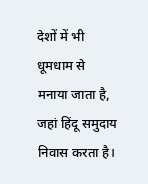देशों में भी धूमधाम से मनाया जाता है, जहां हिंदू समुदाय निवास करता है।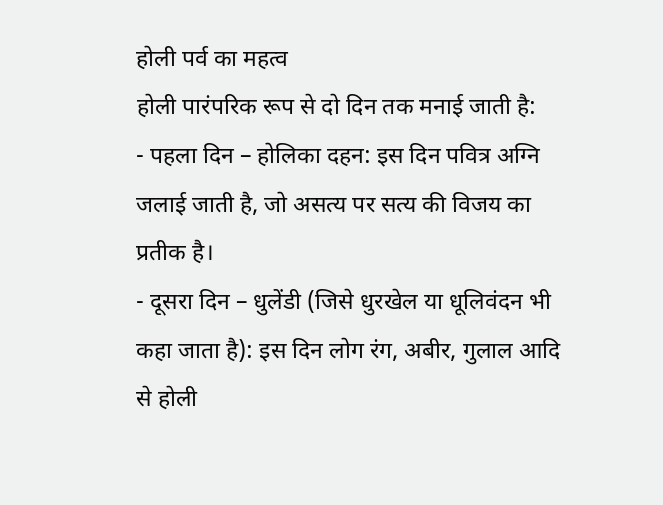होली पर्व का महत्व
होली पारंपरिक रूप से दो दिन तक मनाई जाती है:
- पहला दिन – होलिका दहन: इस दिन पवित्र अग्नि जलाई जाती है, जो असत्य पर सत्य की विजय का प्रतीक है।
- दूसरा दिन – धुलेंडी (जिसे धुरखेल या धूलिवंदन भी कहा जाता है): इस दिन लोग रंग, अबीर, गुलाल आदि से होली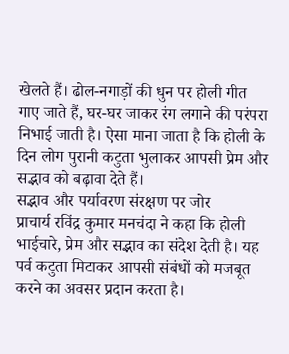खेलते हैं। ढोल-नगाड़ों की धुन पर होली गीत गाए जाते हैं, घर-घर जाकर रंग लगाने की परंपरा निभाई जाती है। ऐसा माना जाता है कि होली के दिन लोग पुरानी कटुता भुलाकर आपसी प्रेम और सद्भाव को बढ़ावा देते हैं।
सद्भाव और पर्यावरण संरक्षण पर जोर
प्राचार्य रविंद्र कुमार मनचंदा ने कहा कि होली भाईचारे, प्रेम और सद्भाव का संदेश देती है। यह पर्व कटुता मिटाकर आपसी संबंधों को मजबूत करने का अवसर प्रदान करता है।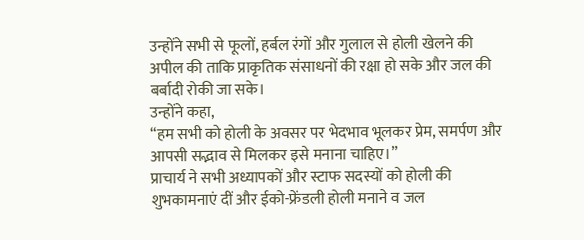उन्होंने सभी से फूलों, हर्बल रंगों और गुलाल से होली खेलने की अपील की ताकि प्राकृतिक संसाधनों की रक्षा हो सके और जल की बर्बादी रोकी जा सके।
उन्होंने कहा,
“हम सभी को होली के अवसर पर भेदभाव भूलकर प्रेम, समर्पण और आपसी सद्भाव से मिलकर इसे मनाना चाहिए।”
प्राचार्य ने सभी अध्यापकों और स्टाफ सदस्यों को होली की शुभकामनाएं दीं और ईको-फ्रेंडली होली मनाने व जल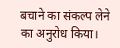बचाने का संकल्प लेने का अनुरोध किया।